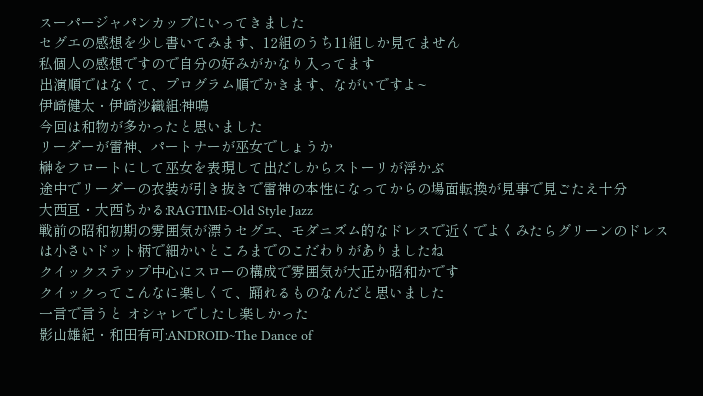スーパージャパンカップにいってきました
セグエの感想を少し書いてみます、12組のうち11組しか見てません
私個人の感想ですので自分の好みがかなり入ってます
出演順ではなくて、プログラム順でかきます、ながいですよ~
伊崎健太・伊崎沙織組:神鳴
今回は和物が多かったと思いました
リーダーが雷神、パートナーが巫女でしょうか
榊をフロートにして巫女を表現して出だしからストーリが浮かぶ
途中でリーダーの衣装が引き抜きで雷神の本性になってからの場面転換が見事で見ごたえ十分
大西亘・大西ちかる:RAGTIME~Old Style Jazz
戦前の昭和初期の雰囲気が漂うセグエ、モダニズム的なドレスで近くでよくみたらグリーンのドレスは小さいドット柄で細かいところまでのこだわりがありましたね
クイックステップ中心にスローの構成で雰囲気が大正か昭和かです
クイックってこんなに楽しくて、踊れるものなんだと思いました
一言で言うと オシャレでしたし楽しかった
影山雄紀・和田有可:ANDROID~The Dance of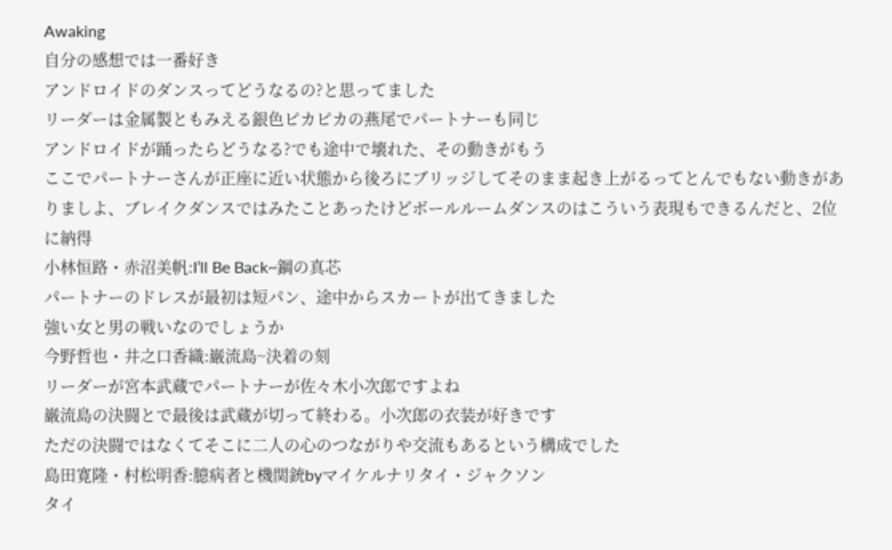Awaking
自分の感想では一番好き
アンドロイドのダンスってどうなるの?と思ってました
リーダーは金属製ともみえる銀色ピカピカの燕尾でパートナーも同じ
アンドロイドが踊ったらどうなる?でも途中で壊れた、その動きがもう
ここでパートナーさんが正座に近い状態から後ろにブリッジしてそのまま起き上がるってとんでもない動きがありましよ、ブレイクダンスではみたことあったけどボールルームダンスのはこういう表現もできるんだと、2位に納得
小林恒路・赤沼美帆:I’ll Be Back~鋼の真芯
パートナーのドレスが最初は短パン、途中からスカートが出てきました
強い女と男の戦いなのでしょうか
今野哲也・井之口香織:巌流島~決着の刻
リーダーが宮本武蔵でパートナーが佐々木小次郎ですよね
巌流島の決闘とで最後は武蔵が切って終わる。小次郎の衣装が好きです
ただの決闘ではなくてそこに二人の心のつながりや交流もあるという構成でした
島田寛隆・村松明香:臆病者と機関銃byマイケルナリタイ・ジャクソン
タイ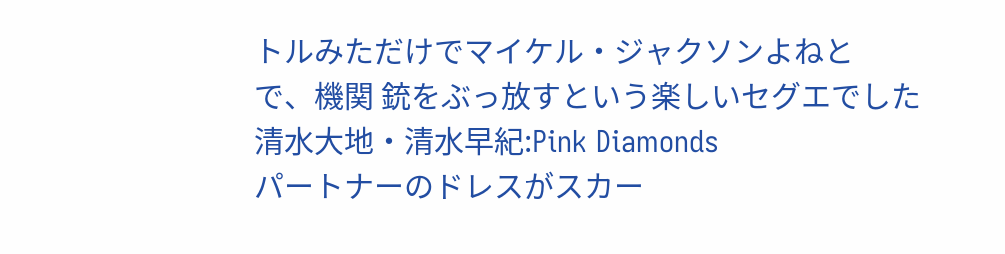トルみただけでマイケル・ジャクソンよねと
で、機関 銃をぶっ放すという楽しいセグエでした
清水大地・清水早紀:Pink Diamonds
パートナーのドレスがスカー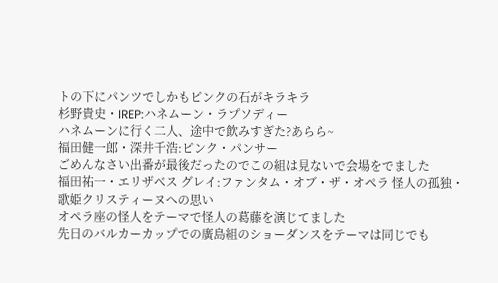トの下にパンツでしかもピンクの石がキラキラ
杉野貴史・IREP:ハネムーン・ラプソディー
ハネムーンに行く二人、途中で飲みすぎた?あらら~
福田健一郎・深井千浩:ピンク・パンサー
ごめんなさい出番が最後だったのでこの組は見ないで会場をでました
福田祐一・エリザベス グレイ:ファンタム・オブ・ザ・オペラ 怪人の孤独・歌姫クリスティーヌへの思い
オペラ座の怪人をテーマで怪人の葛藤を演じてました
先日のバルカーカップでの廣島組のショーダンスをテーマは同じでも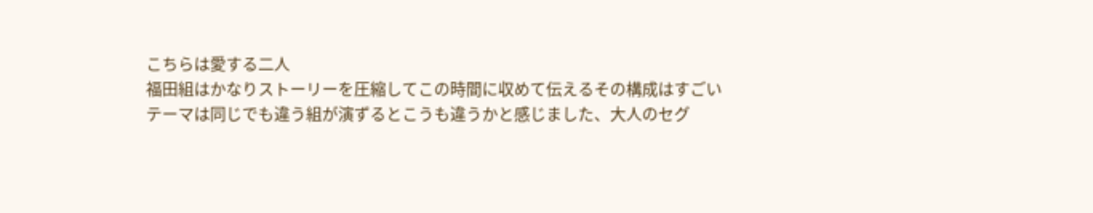こちらは愛する二人
福田組はかなりストーリーを圧縮してこの時間に収めて伝えるその構成はすごい
テーマは同じでも違う組が演ずるとこうも違うかと感じました、大人のセグ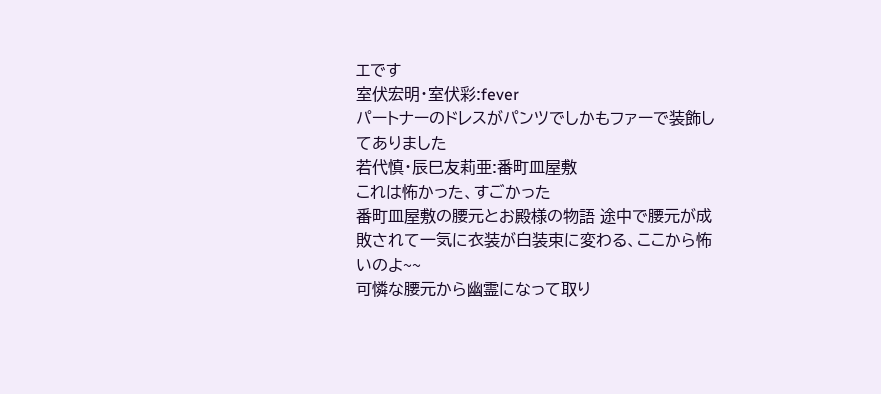エです
室伏宏明・室伏彩:fever
パートナーのドレスがパンツでしかもファーで装飾してありました
若代慎・辰巳友莉亜:番町皿屋敷
これは怖かった、すごかった
番町皿屋敷の腰元とお殿様の物語 途中で腰元が成敗されて一気に衣装が白装束に変わる、ここから怖いのよ~~
可憐な腰元から幽霊になって取り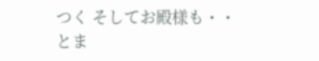つく そしてお殿様も・・
とま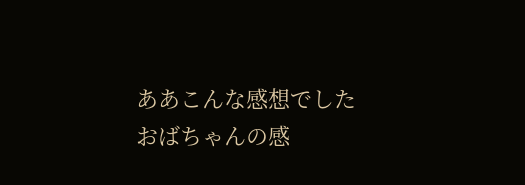ああこんな感想でした
おばちゃんの感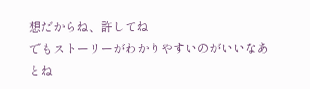想だからね、許してね
でもストーリーがわかりやすいのがいいなあとね